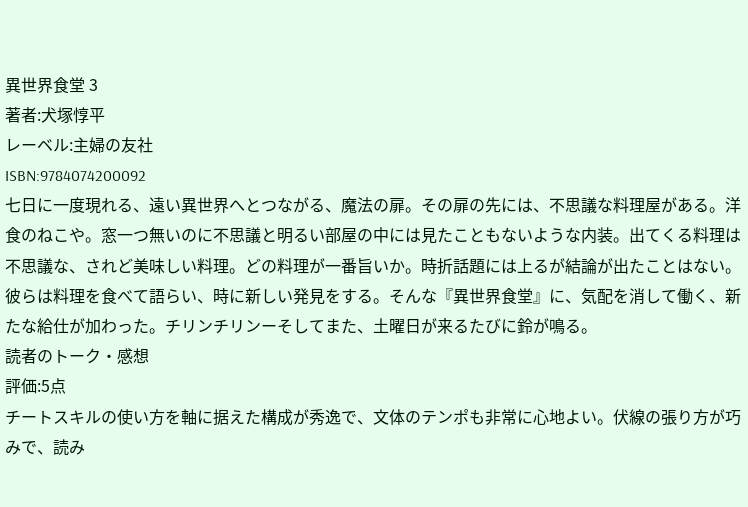異世界食堂 3
著者:犬塚惇平
レーベル:主婦の友社
ISBN:9784074200092
七日に一度現れる、遠い異世界へとつながる、魔法の扉。その扉の先には、不思議な料理屋がある。洋食のねこや。窓一つ無いのに不思議と明るい部屋の中には見たこともないような内装。出てくる料理は不思議な、されど美味しい料理。どの料理が一番旨いか。時折話題には上るが結論が出たことはない。彼らは料理を食べて語らい、時に新しい発見をする。そんな『異世界食堂』に、気配を消して働く、新たな給仕が加わった。チリンチリンーそしてまた、土曜日が来るたびに鈴が鳴る。
読者のトーク・感想
評価:5点
チートスキルの使い方を軸に据えた構成が秀逸で、文体のテンポも非常に心地よい。伏線の張り方が巧みで、読み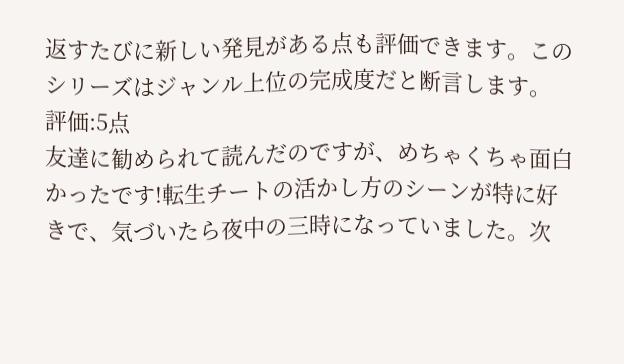返すたびに新しい発見がある点も評価できます。このシリーズはジャンル上位の完成度だと断言します。
評価:5点
友達に勧められて読んだのですが、めちゃくちゃ面白かったです!転生チートの活かし方のシーンが特に好きで、気づいたら夜中の三時になっていました。次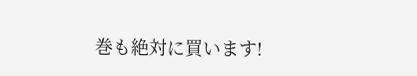巻も絶対に買います!